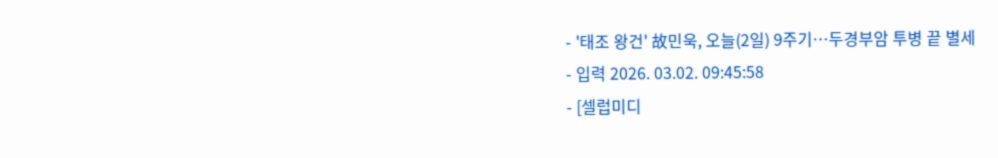- '태조 왕건' 故민욱, 오늘(2일) 9주기…두경부암 투병 끝 별세
- 입력 2026. 03.02. 09:45:58
- [셀럽미디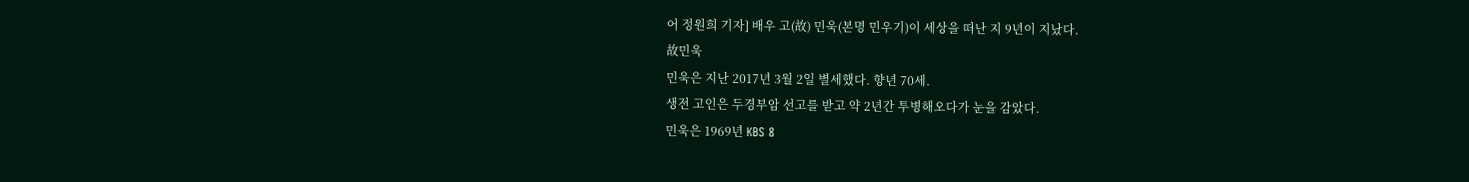어 정원희 기자] 배우 고(故) 민욱(본명 민우기)이 세상을 떠난 지 9년이 지났다.
故민욱
민욱은 지난 2017년 3월 2일 별세했다. 향년 70세.
생전 고인은 두경부암 선고를 받고 약 2년간 투병해오다가 눈을 감았다.
민욱은 1969년 KBS 8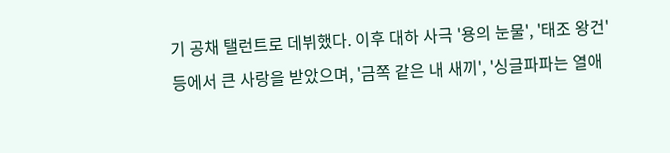기 공채 탤런트로 데뷔했다. 이후 대하 사극 '용의 눈물', '태조 왕건' 등에서 큰 사랑을 받았으며, '금쪽 같은 내 새끼', '싱글파파는 열애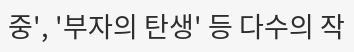중', '부자의 탄생' 등 다수의 작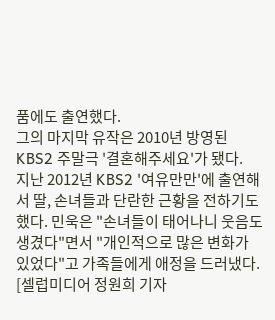품에도 출연했다.
그의 마지막 유작은 2010년 방영된 KBS2 주말극 '결혼해주세요'가 됐다.
지난 2012년 KBS2 '여유만만'에 출연해서 딸, 손녀들과 단란한 근황을 전하기도 했다. 민욱은 "손녀들이 태어나니 웃음도 생겼다"면서 "개인적으로 많은 변화가 있었다"고 가족들에게 애정을 드러냈다.
[셀럽미디어 정원희 기자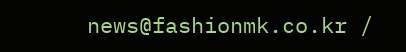news@fashionmk.co.kr /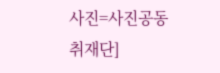사진=사진공동취재단]